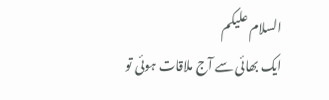السلام علیکم
ایک بھائی سے آج ملاقات ہوئی تو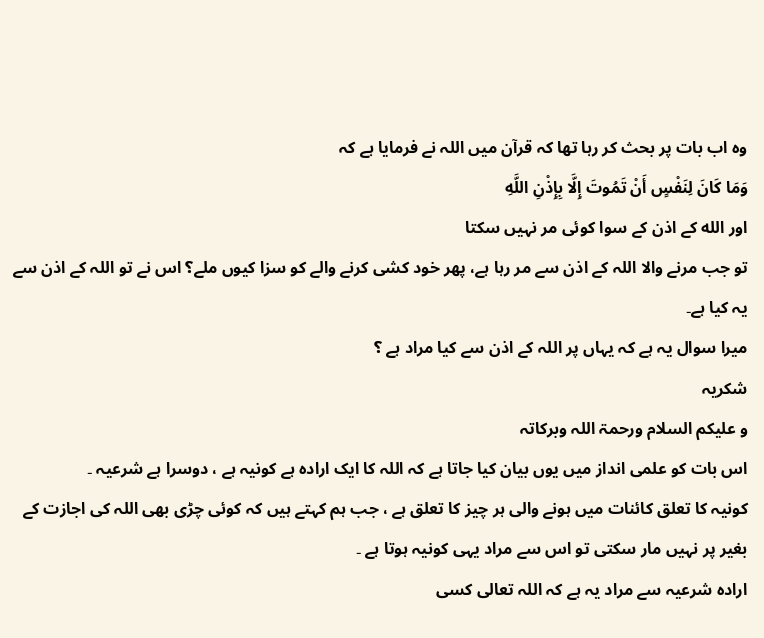وہ اب بات پر بحث کر رہا تھا کہ قرآن میں اللہ نے فرمایا ہے کہ
وَمَا كَانَ لِنَفْسٍ أَنْ تَمُوتَ إِلَّا بِإِذْنِ اللَّهِ
اور الله کے اذن کے سوا کوئی مر نہیں سکتا
تو جب مرنے والا اللہ کے اذن سے مر رہا ہے، پھر خود کشی کرنے والے کو سزا کیوں ملے؟ اس نے تو اللہ کے اذن سے یہ کیا ہے۔
میرا سوال یہ ہے کہ یہاں پر اللہ کے اذن سے کیا مراد ہے ؟
شکریہ
و علیکم السلام ورحمۃ اللہ وبرکاتہ
اس بات کو علمی انداز میں یوں بیان کیا جاتا ہے کہ اللہ کا ایک ارادہ ہے کونیہ ہے ، دوسرا ہے شرعیہ ۔
کونیہ کا تعلق کائنات میں ہونے والی ہر چیز کا تعلق ہے ، جب ہم کہتے ہیں کہ کوئی چڑی بھی اللہ کی اجازت کے بغیر پر نہیں مار سکتی تو اس سے مراد یہی کونیہ ہوتا ہے ۔
ارادہ شرعیہ سے مراد یہ ہے کہ اللہ تعالی کسی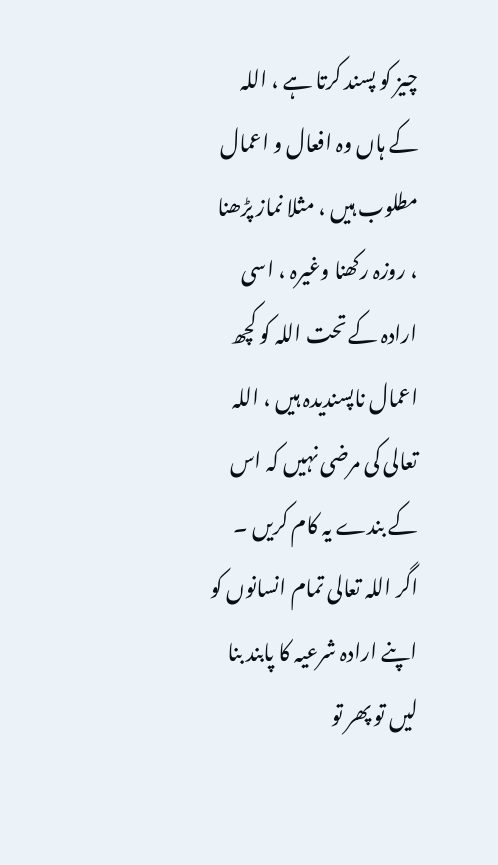چیز کو پسند کرتا ہے ، اللہ کے ہاں وہ افعال و اعمال مطلوب ہیں ، مثلا نماز پڑھنا ، روزہ رکھنا وغیرہ ، اسی ارادہ کے تحت اللہ کو کچھ اعمال ناپسندیدہ ہیں ، اللہ تعالی کی مرضی نہیں کہ اس کے بندے یہ کام کریں ۔
اگر اللہ تعالی تمام انسانوں کو اپنے ارادہ شرعیہ کا پابند بنا لیں تو پھر تو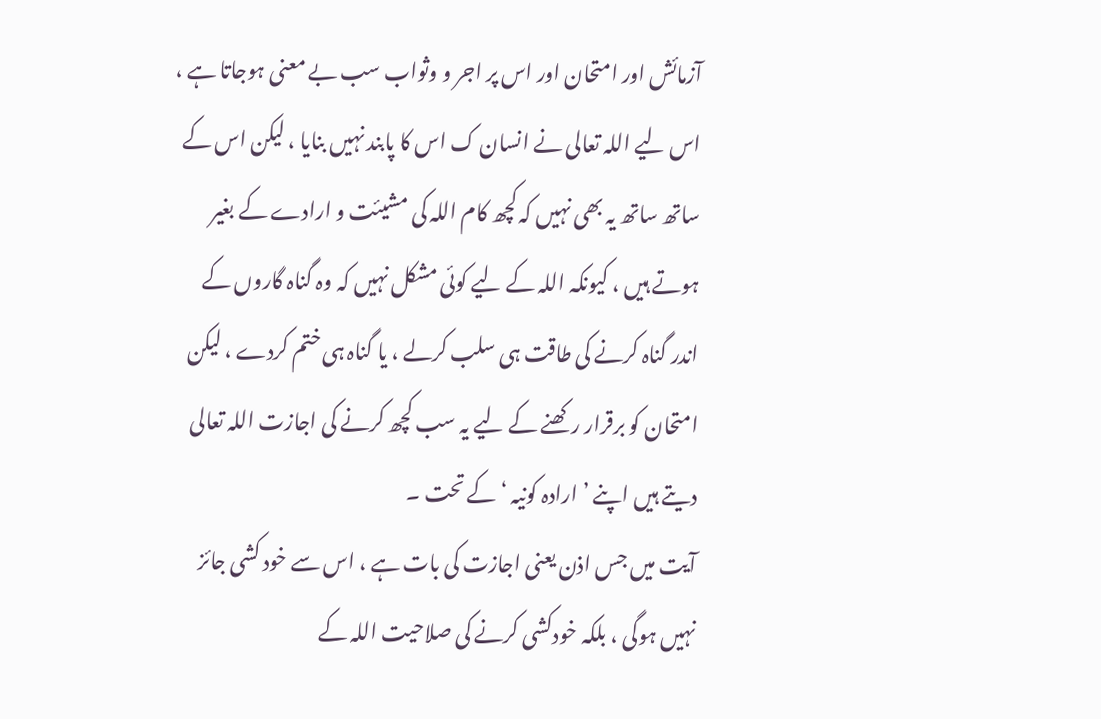آزمائش اور امتحان اور اس پر اجر و وثواب سب بے معنی ہوجاتا ہے ، اس لیے اللہ تعالی نے انسان ک اس کا پابند نہیں بنایا ، لیکن اس کے ساتھ ساتھ یہ بھی نہیں کہ کچھ کام اللہ کی مشیئت و ارادے کے بغیر ہوتے ہیں ، کیونکہ اللہ کے لیے کوئی مشکل نہیں کہ وہ گناہ گاروں کے اندر گناہ کرنے کی طاقت ہی سلب کرلے ، یا گناہ ہی ختم کردے ، لیکن امتحان کو برقرار رکھنے کے لیے یہ سب کچھ کرنے کی اجازت اللہ تعالی دیتے ہیں اپنے ’ ارادہ کونیہ ‘ کے تحت ۔
آیت میں جس اذن یعنی اجازت کی بات ہے ، اس سے خود کشی جائز نہیں ہوگی ، بلکہ خودکشی کرنے کی صلاحیت اللہ کے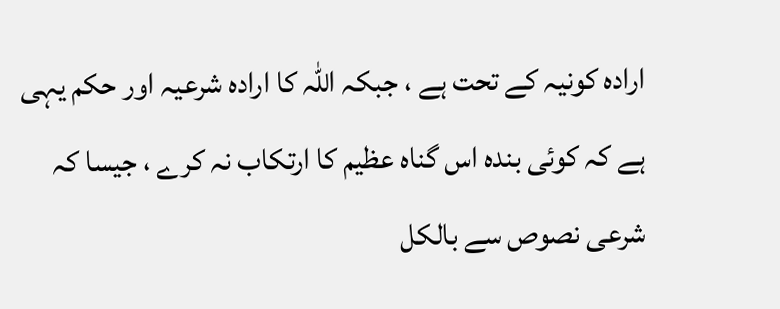ارادہ کونیہ کے تحت ہے ، جبکہ اللہ کا ارادہ شرعیہ اور حکم یہی ہے کہ کوئی بندہ اس گناہ عظیم کا ارتکاب نہ کرے ، جیسا کہ شرعی نصوص سے بالکل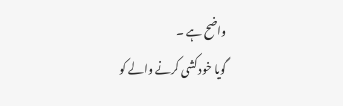واضح ہے ۔
گویا خود کشی کرنے والے کو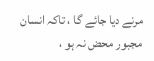مرنے دیا جائے گا ، تاکہ انسان مجبور محض نہ ہو ،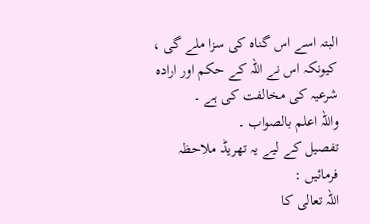البتہ اسے اس گناہ کی سزا ملے گی ، کیونکہ اس نے اللہ کے حکم اور ارادہ شرعیہ کی مخالفت کی ہے ۔
واللہ اعلم بالصواب ۔
تفصیل کے لیے یہ تھریڈ ملاحظہ فرمائیں :
اللہ تعالی کا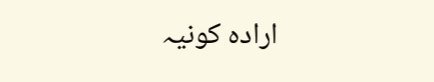ارادہ کونیہ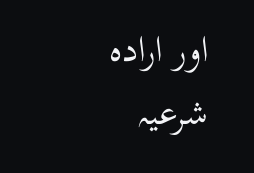اور ارادہ شرعیہ